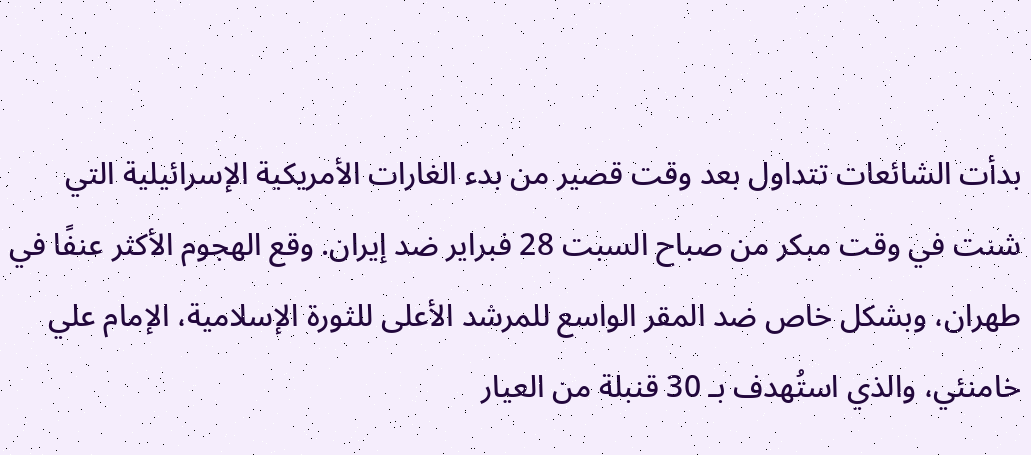بدأت الشائعات تتداول بعد وقت قصير من بدء الغارات الأمريكية الإسرائيلية التي شنت في وقت مبكر من صباح السبت 28 فبراير ضد إيران. وقع الهجوم الأكثر عنفًا في طهران، وبشكل خاص ضد المقر الواسع للمرشد الأعلى للثورة الإسلامية، الإمام علي خامنئي، والذي استُهدف بـ 30 قنبلة من العيار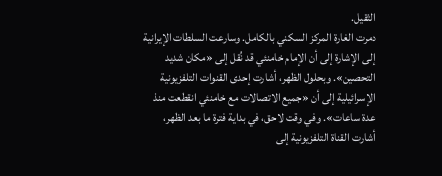الثقيل.
دمرت الغارة المركز السكني بالكامل. وسارعت السلطات الإيرانية إلى الإشارة إلى أن الإمام خامنئي قد نُقل إلى «مكان شديد التحصين». وبحلول الظهر، أشارت إحدى القنوات التلفزيونية الإسرائيلية إلى أن «جميع الاتصالات مع خامنئي انقطعت منذ عدة ساعات». وفي وقت لاحق، في بداية فترة ما بعد الظهر، أشارت القناة التلفزيونية إلى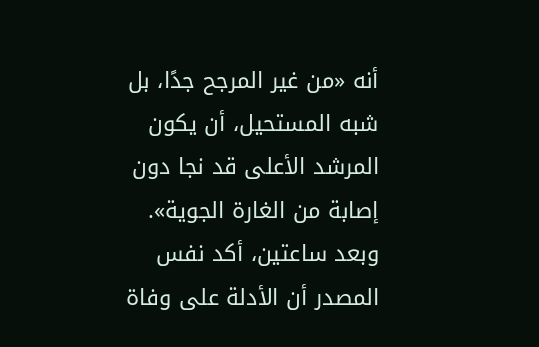أنه «من غير المرجح جدًا، بل شبه المستحيل، أن يكون المرشد الأعلى قد نجا دون إصابة من الغارة الجوية». وبعد ساعتين، أكد نفس المصدر أن الأدلة على وفاة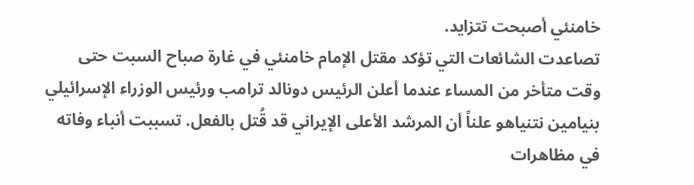خامنئي أصبحت تتزايد.
تصاعدت الشائعات التي تؤكد مقتل الإمام خامنئي في غارة صباح السبت حتى وقت متأخر من المساء عندما أعلن الرئيس دونالد ترامب ورئيس الوزراء الإسرائيلي بنيامين نتنياهو علناً أن المرشد الأعلى الإيراني قد قُتل بالفعل. تسببت أنباء وفاته في مظاهرات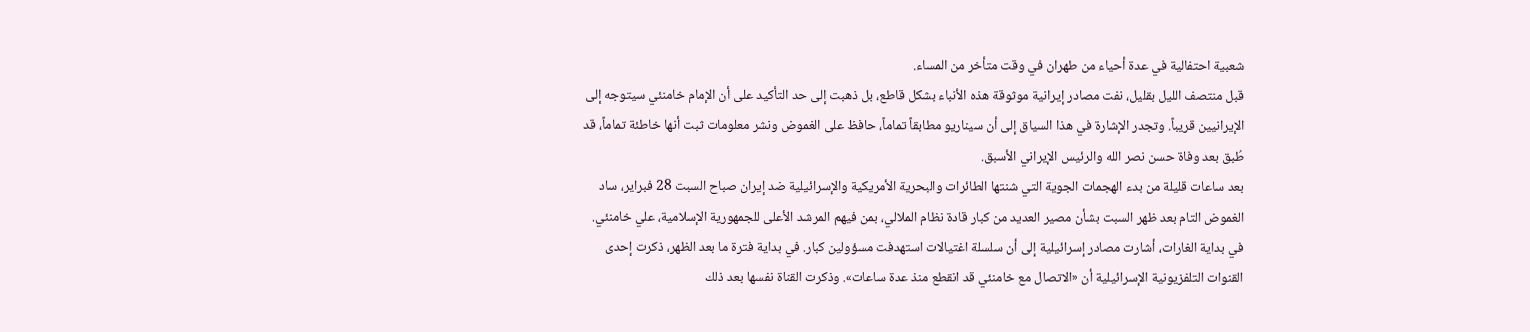شعبية احتفالية في عدة أحياء من طهران في وقت متأخر من المساء.
قبل منتصف الليل بقليل، نفت مصادر إيرانية موثوقة هذه الأنباء بشكل قاطع، بل ذهبت إلى حد التأكيد على أن الإمام خامنئي سيتوجه إلى الإيرانيين قريباً. وتجدر الإشارة في هذا السياق إلى أن سيناريو مطابقاً تماماً، حافظ على الغموض ونشر معلومات ثبت أنها خاطئة تماماً، قد طُبق بعد وفاة حسن نصر الله والرئيس الإيراني الأسبق.
بعد ساعات قليلة من بدء الهجمات الجوية التي شنتها الطائرات والبحرية الأمريكية والإسرائيلية ضد إيران صباح السبت 28 فبراير، ساد الغموض التام بعد ظهر السبت بشأن مصير العديد من كبار قادة نظام الملالي، بمن فيهم المرشد الأعلى للجمهورية الإسلامية، علي خامنئي.
في بداية الغارات، أشارت مصادر إسرائيلية إلى أن سلسلة اغتيالات استهدفت مسؤولين كبار. في بداية فترة ما بعد الظهر، ذكرت إحدى القنوات التلفزيونية الإسرائيلية أن «الاتصال مع خامنئي قد انقطع منذ عدة ساعات». وذكرت القناة نفسها بعد ذلك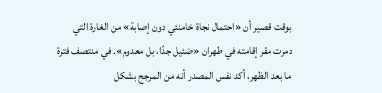بوقت قصير أن «احتمال نجاة خامنئي دون إصابة» من الغارة التي دمرت مقر إقامته في طهران «ضئيل جدًا، بل معدوم». في منتصف فترة ما بعد الظهر، أكد نفس المصدر أنه من المرجح بشكل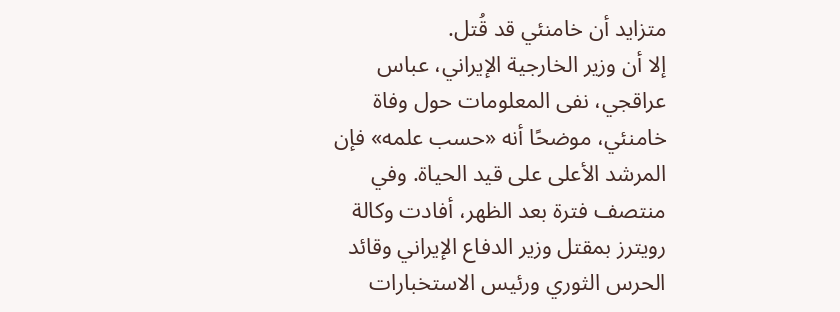متزايد أن خامنئي قد قُتل.
إلا أن وزير الخارجية الإيراني، عباس عراقجي، نفى المعلومات حول وفاة خامنئي، موضحًا أنه «حسب علمه» فإن المرشد الأعلى على قيد الحياة. وفي منتصف فترة بعد الظهر، أفادت وكالة رويترز بمقتل وزير الدفاع الإيراني وقائد الحرس الثوري ورئيس الاستخبارات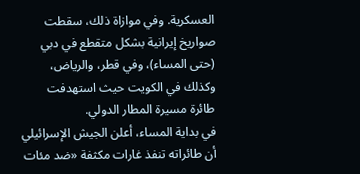العسكرية. وفي موازاة ذلك، سقطت صواريخ إيرانية بشكل متقطع في دبي (حتى المساء)، وفي قطر، والرياض، وكذلك في الكويت حيث استهدفت طائرة مسيرة المطار الدولي.
في بداية المساء، أعلن الجيش الإسرائيلي أن طائراته تنفذ غارات مكثفة «ضد مئات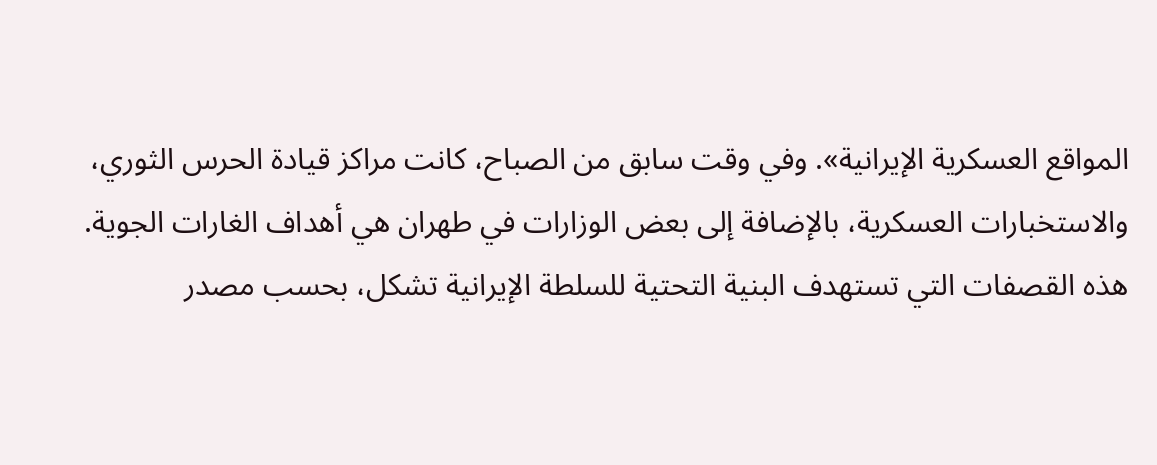المواقع العسكرية الإيرانية». وفي وقت سابق من الصباح، كانت مراكز قيادة الحرس الثوري، والاستخبارات العسكرية، بالإضافة إلى بعض الوزارات في طهران هي أهداف الغارات الجوية.
هذه القصفات التي تستهدف البنية التحتية للسلطة الإيرانية تشكل، بحسب مصدر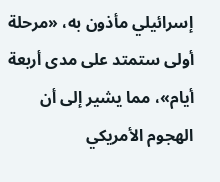إسرائيلي مأذون به، «مرحلة أولى ستمتد على مدى أربعة أيام»، مما يشير إلى أن الهجوم الأمريكي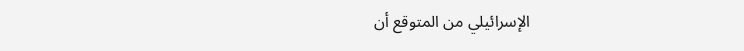الإسرائيلي من المتوقع أن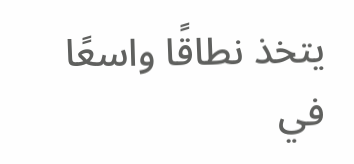يتخذ نطاقًا واسعًا في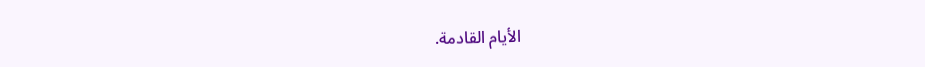الأيام القادمة.